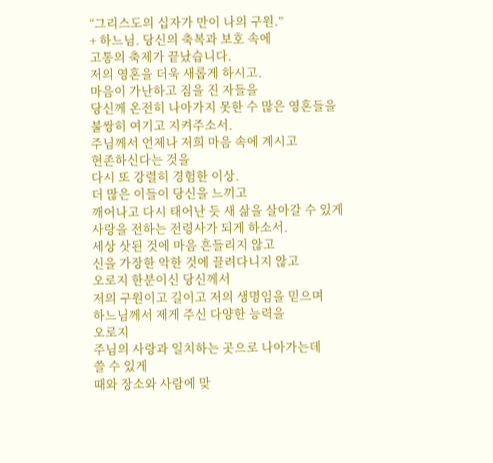“그리스도의 십자가 만이 나의 구원.”
+ 하느님. 당신의 축복과 보호 속에
고통의 축제가 끝났습니다.
저의 영혼을 더욱 새롭게 하시고.
마음이 가난하고 짐을 진 자들을
당신께 온전히 나아가지 못한 수 많은 영혼들을
불쌍히 여기고 지켜주소서.
주님께서 언제나 저희 마음 속에 계시고
현존하신다는 것을
다시 또 강렬히 경험한 이상.
더 많은 이들이 당신을 느끼고
깨어나고 다시 태어난 듯 새 삶을 살아갈 수 있게
사랑을 전하는 전령사가 되게 하소서.
세상 삿된 것에 마음 흔들리지 않고
신을 가장한 악한 것에 끌려다니지 않고
오로지 한분이신 당신께서
저의 구원이고 길이고 저의 생명임을 믿으며
하느님께서 제게 주신 다양한 능력을
오로지
주님의 사랑과 일치하는 곳으로 나아가는데
쓸 수 있게
때와 장소와 사람에 맞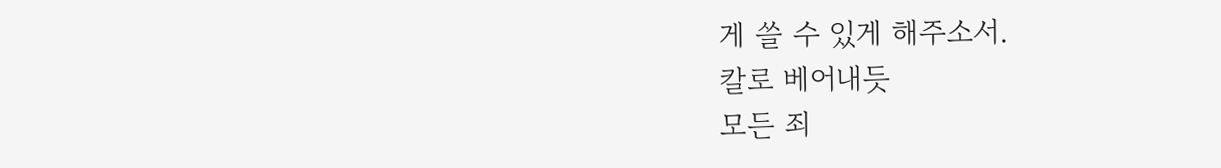게 쓸 수 있게 해주소서.
칼로 베어내듯
모든 죄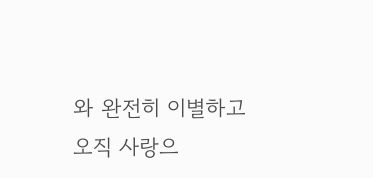와 완전히 이별하고
오직 사랑으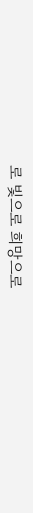로 빛으로 희망으로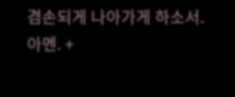겸손되게 나아가게 하소서.
아멘. +